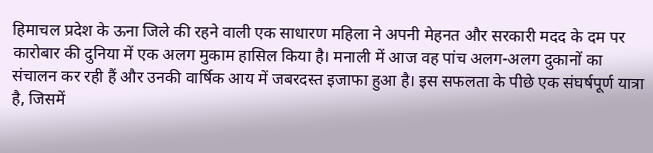हिमाचल प्रदेश के ऊना जिले की रहने वाली एक साधारण महिला ने अपनी मेहनत और सरकारी मदद के दम पर कारोबार की दुनिया में एक अलग मुकाम हासिल किया है। मनाली में आज वह पांच अलग-अलग दुकानों का संचालन कर रही हैं और उनकी वार्षिक आय में जबरदस्त इजाफा हुआ है। इस सफलता के पीछे एक संघर्षपूर्ण यात्रा है, जिसमें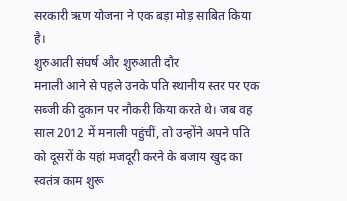सरकारी ऋण योजना ने एक बड़ा मोड़ साबित किया है।
शुरुआती संघर्ष और शुरुआती दौर
मनाली आने से पहले उनके पति स्थानीय स्तर पर एक सब्जी की दुकान पर नौकरी किया करते थे। जब वह साल 2012 में मनाली पहुंचीं, तो उन्होंने अपने पति को दूसरों के यहां मजदूरी करने के बजाय खुद का स्वतंत्र काम शुरू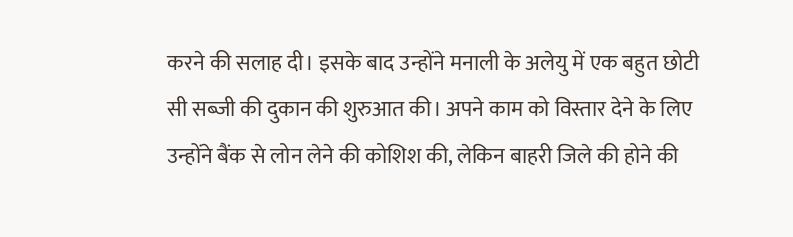करने की सलाह दी। इसके बाद उन्होंने मनाली के अलेयु में एक बहुत छोटी सी सब्जी की दुकान की शुरुआत की। अपने काम को विस्तार देने के लिए उन्होंने बैंक से लोन लेने की कोशिश की, लेकिन बाहरी जिले की होने की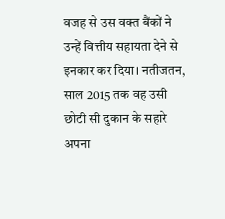वजह से उस वक्त बैंकों ने उन्हें वित्तीय सहायता देने से इनकार कर दिया। नतीजतन, साल 2015 तक वह उसी छोटी सी दुकान के सहारे अपना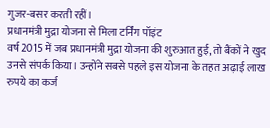गुजर-बसर करती रहीं।
प्रधानमंत्री मुद्रा योजना से मिला टर्निंग पॉइंट
वर्ष 2015 में जब प्रधानमंत्री मुद्रा योजना की शुरुआत हुई, तो बैंकों ने खुद उनसे संपर्क किया। उन्होंने सबसे पहले इस योजना के तहत अढ़ाई लाख रुपये का कर्ज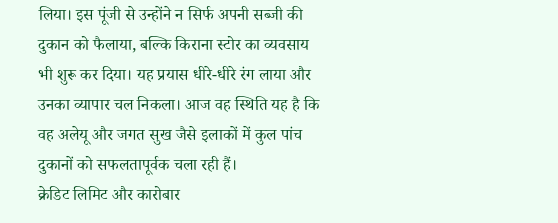लिया। इस पूंजी से उन्होंने न सिर्फ अपनी सब्जी की दुकान को फैलाया, बल्कि किराना स्टोर का व्यवसाय भी शुरू कर दिया। यह प्रयास धीरे-धीरे रंग लाया और उनका व्यापार चल निकला। आज वह स्थिति यह है कि वह अलेयू और जगत सुख जैसे इलाकों में कुल पांच दुकानों को सफलतापूर्वक चला रही हैं।
क्रेडिट लिमिट और कारोबार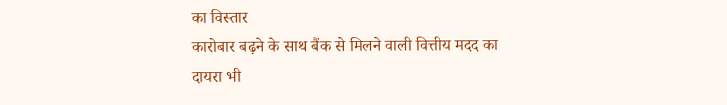का विस्तार
कारोबार बढ़ने के साथ बैंक से मिलने वाली वित्तीय मदद का दायरा भी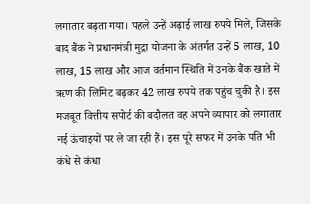लगातार बढ़ता गया। पहले उन्हें अढ़ाई लाख रुपये मिले, जिसके बाद बैंक ने प्रधानमंत्री मुद्रा योजना के अंतर्गत उन्हें 5 लाख, 10 लाख, 15 लाख और आज वर्तमान स्थिति में उनके बैंक खाते में ऋण की लिमिट बढ़कर 42 लाख रुपये तक पहुंच चुकी है। इस मजबूत वित्तीय सपोर्ट की बदौलत वह अपने व्यापार को लगातार नई ऊंचाइयों पर ले जा रही हैं। इस पूरे सफर में उनके पति भी कंधे से कंधा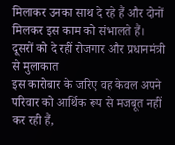मिलाकर उनका साथ दे रहे हैं और दोनों मिलकर इस काम को संभालते हैं।
दूसरों को दे रहीं रोजगार और प्रधानमंत्री से मुलाकात
इस कारोबार के जरिए वह केवल अपने परिवार को आर्थिक रूप से मजबूत नहीं कर रही हैं,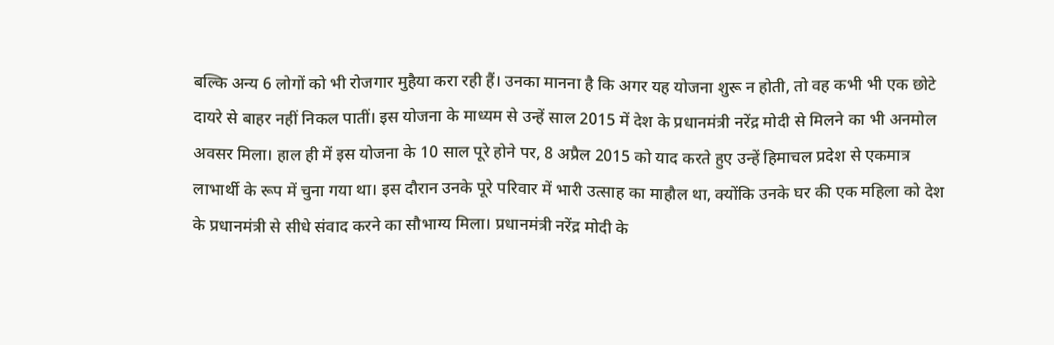बल्कि अन्य 6 लोगों को भी रोजगार मुहैया करा रही हैं। उनका मानना है कि अगर यह योजना शुरू न होती, तो वह कभी भी एक छोटे दायरे से बाहर नहीं निकल पातीं। इस योजना के माध्यम से उन्हें साल 2015 में देश के प्रधानमंत्री नरेंद्र मोदी से मिलने का भी अनमोल अवसर मिला। हाल ही में इस योजना के 10 साल पूरे होने पर, 8 अप्रैल 2015 को याद करते हुए उन्हें हिमाचल प्रदेश से एकमात्र लाभार्थी के रूप में चुना गया था। इस दौरान उनके पूरे परिवार में भारी उत्साह का माहौल था, क्योंकि उनके घर की एक महिला को देश के प्रधानमंत्री से सीधे संवाद करने का सौभाग्य मिला। प्रधानमंत्री नरेंद्र मोदी के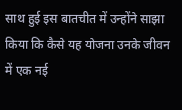साथ हुई इस बातचीत में उन्होंने साझा किया कि कैसे यह योजना उनके जीवन में एक नई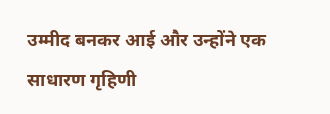उम्मीद बनकर आई और उन्होंने एक साधारण गृहिणी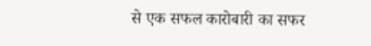से एक सफल कारोबारी का सफर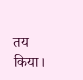तय किया।